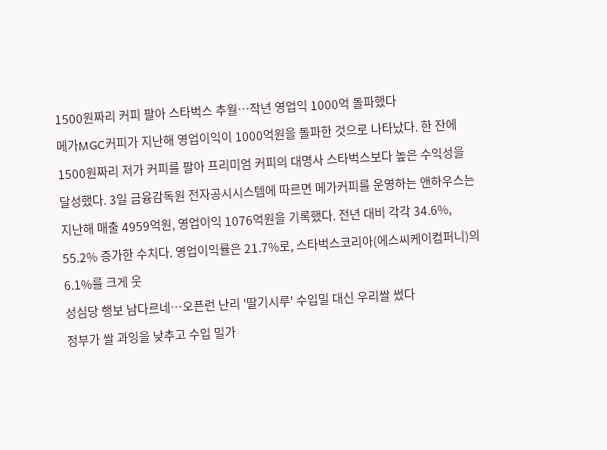1500원짜리 커피 팔아 스타벅스 추월…작년 영업익 1000억 돌파했다
메가MGC커피가 지난해 영업이익이 1000억원을 돌파한 것으로 나타났다. 한 잔에 1500원짜리 저가 커피를 팔아 프리미엄 커피의 대명사 스타벅스보다 높은 수익성을 달성했다. 3일 금융감독원 전자공시시스템에 따르면 메가커피를 운영하는 앤하우스는 지난해 매출 4959억원, 영업이익 1076억원을 기록했다. 전년 대비 각각 34.6%, 55.2% 증가한 수치다. 영업이익률은 21.7%로, 스타벅스코리아(에스씨케이컴퍼니)의 6.1%를 크게 웃
성심당 행보 남다르네…오픈런 난리 '딸기시루' 수입밀 대신 우리쌀 썼다
정부가 쌀 과잉을 낮추고 수입 밀가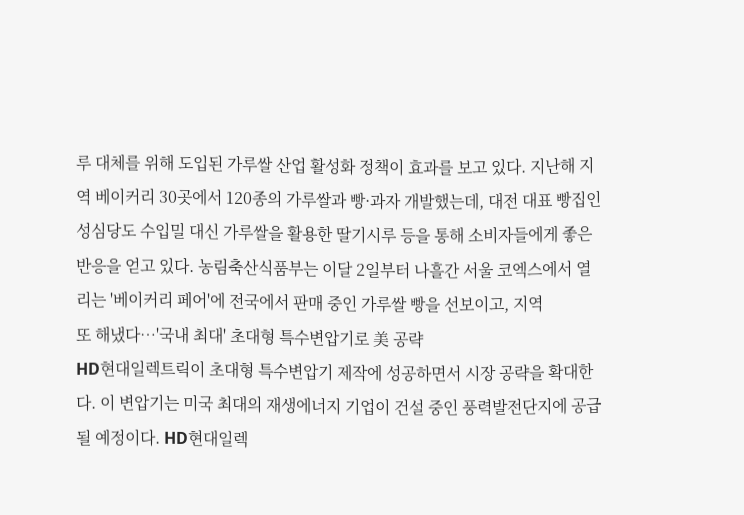루 대체를 위해 도입된 가루쌀 산업 활성화 정책이 효과를 보고 있다. 지난해 지역 베이커리 30곳에서 120종의 가루쌀과 빵·과자 개발했는데, 대전 대표 빵집인 성심당도 수입밀 대신 가루쌀을 활용한 딸기시루 등을 통해 소비자들에게 좋은 반응을 얻고 있다. 농림축산식품부는 이달 2일부터 나흘간 서울 코엑스에서 열리는 '베이커리 페어'에 전국에서 판매 중인 가루쌀 빵을 선보이고, 지역
또 해냈다…'국내 최대' 초대형 특수변압기로 美 공략
HD현대일렉트릭이 초대형 특수변압기 제작에 성공하면서 시장 공략을 확대한다. 이 변압기는 미국 최대의 재생에너지 기업이 건설 중인 풍력발전단지에 공급될 예정이다. HD현대일렉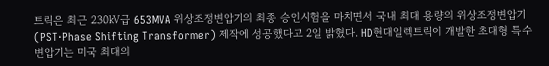트릭은 최근 230㎸급 653MVA 위상조정변압기의 최종 승인시험을 마치면서 국내 최대 용량의 위상조정변압기(PST·Phase Shifting Transformer) 제작에 성공했다고 2일 밝혔다. HD현대일렉트릭이 개발한 초대형 특수변압기는 미국 최대의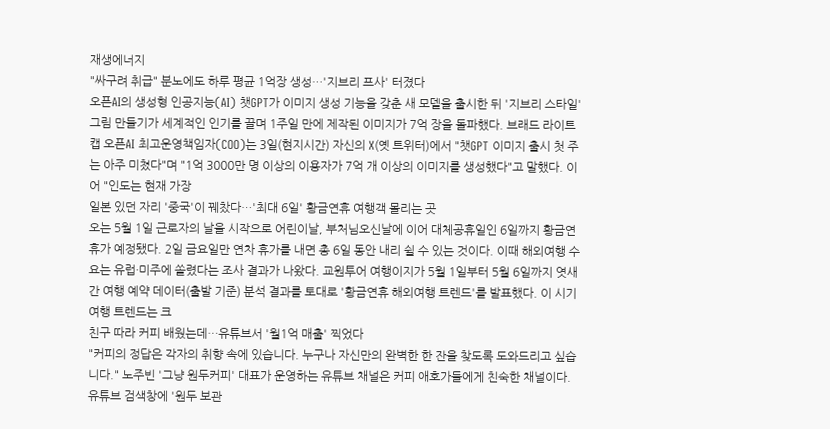재생에너지
"싸구려 취급" 분노에도 하루 평균 1억장 생성…'지브리 프사' 터졌다
오픈AI의 생성형 인공지능(AI) 챗GPT가 이미지 생성 기능을 갖춘 새 모델을 출시한 뒤 '지브리 스타일' 그림 만들기가 세계적인 인기를 끌며 1주일 만에 제작된 이미지가 7억 장을 돌파했다. 브래드 라이트캡 오픈AI 최고운영책임자(COO)는 3일(현지시간) 자신의 X(옛 트위터)에서 "챗GPT 이미지 출시 첫 주는 아주 미쳤다"며 "1억 3000만 명 이상의 이용자가 7억 개 이상의 이미지를 생성했다"고 말했다. 이어 "인도는 현재 가장
일본 있던 자리 '중국'이 꿰찼다…'최대 6일' 황금연휴 여행객 몰리는 곳
오는 5월 1일 근로자의 날을 시작으로 어린이날, 부처님오신날에 이어 대체공휴일인 6일까지 황금연휴가 예정됐다. 2일 금요일만 연차 휴가를 내면 총 6일 동안 내리 쉴 수 있는 것이다. 이때 해외여행 수요는 유럽·미주에 쏠렸다는 조사 결과가 나왔다. 교원투어 여행이지가 5월 1일부터 5월 6일까지 엿새간 여행 예약 데이터(출발 기준) 분석 결과를 토대로 '황금연휴 해외여행 트렌드'를 발표했다. 이 시기 여행 트렌드는 크
친구 따라 커피 배웠는데…유튜브서 '월1억 매출' 찍었다
"커피의 정답은 각자의 취향 속에 있습니다. 누구나 자신만의 완벽한 한 잔을 찾도록 도와드리고 싶습니다." 노주빈 '그냥 원두커피' 대표가 운영하는 유튜브 채널은 커피 애호가들에게 친숙한 채널이다. 유튜브 검색창에 '원두 보관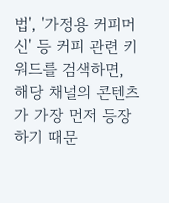법', '가정용 커피머신' 등 커피 관련 키워드를 검색하면, 해당 채널의 콘텐츠가 가장 먼저 등장하기 때문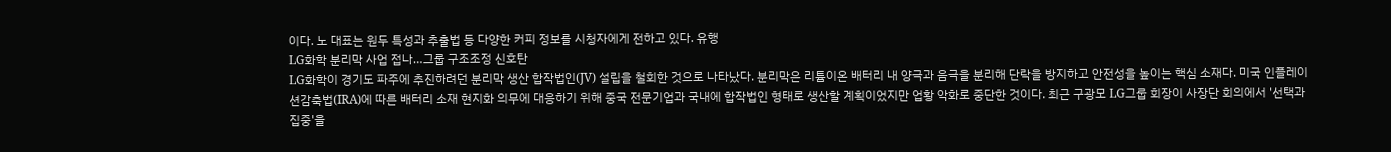이다. 노 대표는 원두 특성과 추출법 등 다양한 커피 정보를 시청자에게 전하고 있다. 유행
LG화학 분리막 사업 접나…그룹 구조조정 신호탄
LG화학이 경기도 파주에 추진하려던 분리막 생산 합작법인(JV) 설립을 철회한 것으로 나타났다. 분리막은 리튬이온 배터리 내 양극과 음극을 분리해 단락을 방지하고 안전성을 높이는 핵심 소재다. 미국 인플레이션감축법(IRA)에 따른 배터리 소재 현지화 의무에 대응하기 위해 중국 전문기업과 국내에 합작법인 형태로 생산할 계획이었지만 업황 악화로 중단한 것이다. 최근 구광모 LG그룹 회장이 사장단 회의에서 '선택과 집중'을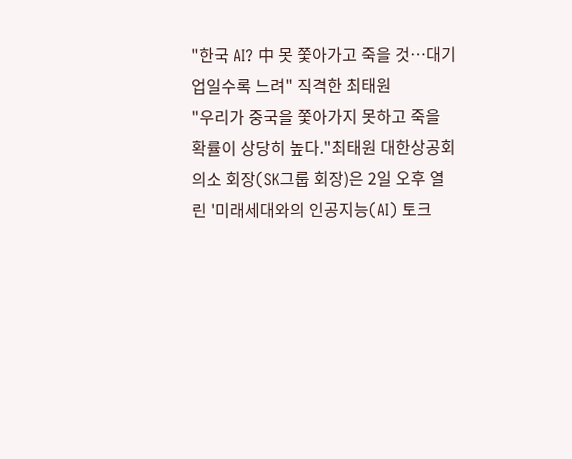"한국 AI? 中 못 쫓아가고 죽을 것…대기업일수록 느려" 직격한 최태원
"우리가 중국을 쫓아가지 못하고 죽을 확률이 상당히 높다."최태원 대한상공회의소 회장(SK그룹 회장)은 2일 오후 열린 '미래세대와의 인공지능(AI) 토크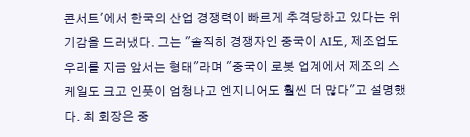콘서트'에서 한국의 산업 경쟁력이 빠르게 추격당하고 있다는 위기감을 드러냈다. 그는 "솔직히 경쟁자인 중국이 AI도, 제조업도 우리를 지금 앞서는 형태"라며 "중국이 로봇 업계에서 제조의 스케일도 크고 인풋이 엄청나고 엔지니어도 훨씬 더 많다"고 설명했다. 최 회장은 중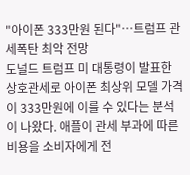"아이폰 333만원 된다"…트럼프 관세폭탄 최악 전망
도널드 트럼프 미 대통령이 발표한 상호관세로 아이폰 최상위 모델 가격이 333만원에 이를 수 있다는 분석이 나왔다. 애플이 관세 부과에 따른 비용을 소비자에게 전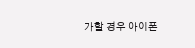가할 경우 아이폰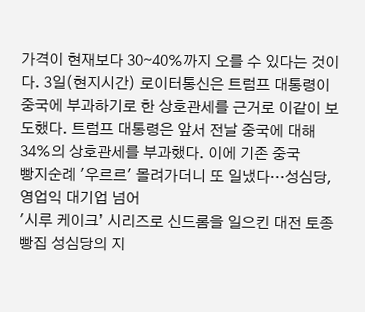가격이 현재보다 30∼40%까지 오를 수 있다는 것이다. 3일(현지시간) 로이터통신은 트럼프 대통령이 중국에 부과하기로 한 상호관세를 근거로 이같이 보도했다. 트럼프 대통령은 앞서 전날 중국에 대해 34%의 상호관세를 부과했다. 이에 기존 중국
빵지순례 '우르르' 몰려가더니 또 일냈다…성심당, 영업익 대기업 넘어
'시루 케이크’ 시리즈로 신드롬을 일으킨 대전 토종 빵집 성심당의 지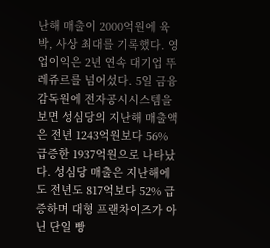난해 매출이 2000억원에 육박, 사상 최대를 기록했다. 영업이익은 2년 연속 대기업 뚜레쥬르를 넘어섰다. 5일 금융감독원에 전자공시시스템을 보면 성심당의 지난해 매출액은 전년 1243억원보다 56% 급증한 1937억원으로 나타났다. 성심당 매출은 지난해에도 전년도 817억보다 52% 급증하며 대형 프랜차이즈가 아닌 단일 빵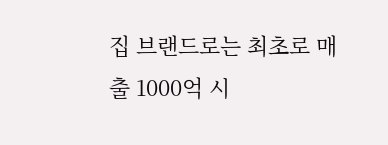집 브랜드로는 최초로 매출 1000억 시